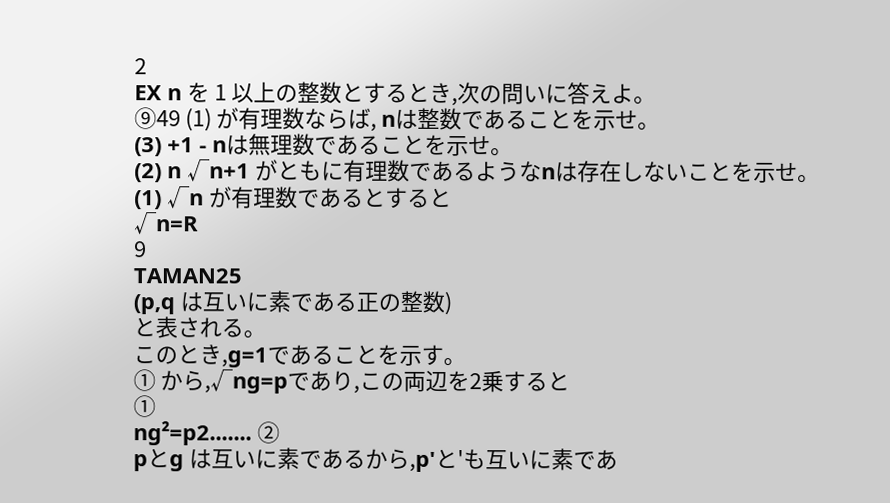2
EX n を 1 以上の整数とするとき,次の問いに答えよ。
⑨49 (1) が有理数ならば, nは整数であることを示せ。
(3) +1 - nは無理数であることを示せ。
(2) n √n+1 がともに有理数であるようなnは存在しないことを示せ。
(1) √n が有理数であるとすると
√n=R
9
TAMAN25
(p,q は互いに素である正の整数)
と表される。
このとき,g=1であることを示す。
① から,√ng=pであり,この両辺を2乗すると
①
ng²=p2....... ②
pとg は互いに素であるから,p'と'も互いに素であ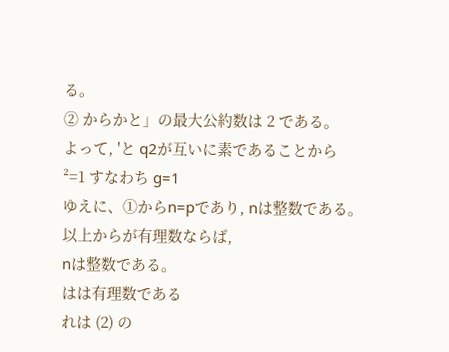る。
② からかと」の最大公約数は 2 である。
よって, 'と q2が互いに素であることから
²=1 すなわち g=1
ゆえに、①からn=pであり, nは整数である。
以上からが有理数ならば,
nは整数である。
はは有理数である
れは (2) の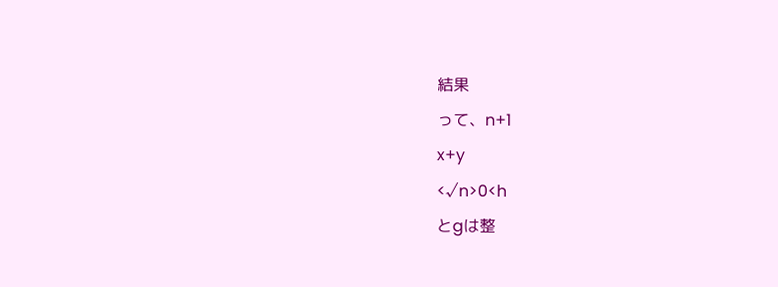結果
って、n+1
x+y
<√n>0<h
とgは整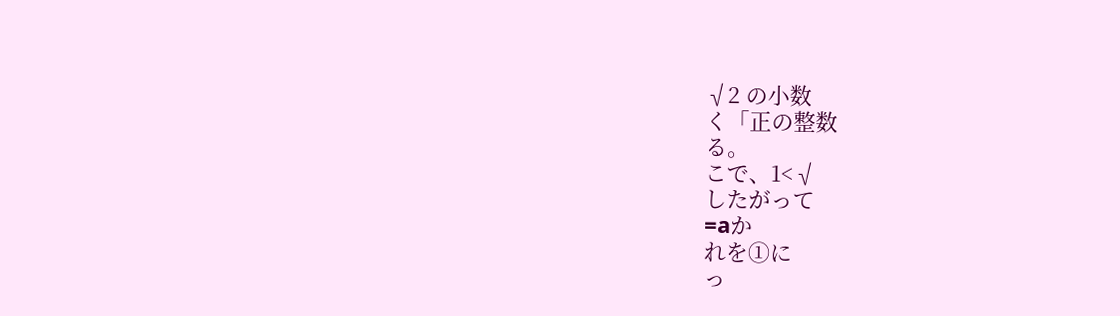√2 の小数
く「正の整数
る。
こで、1<√
したがって
=aか
れを①に
っ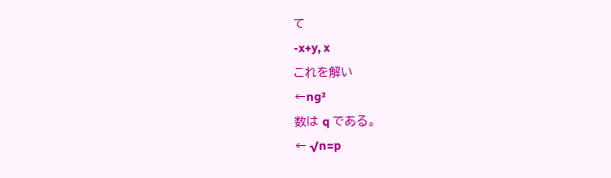て
-x+y, x
これを解い
←ng²
数は q である。
← √n=p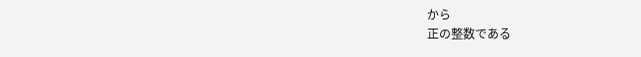から
正の整数である